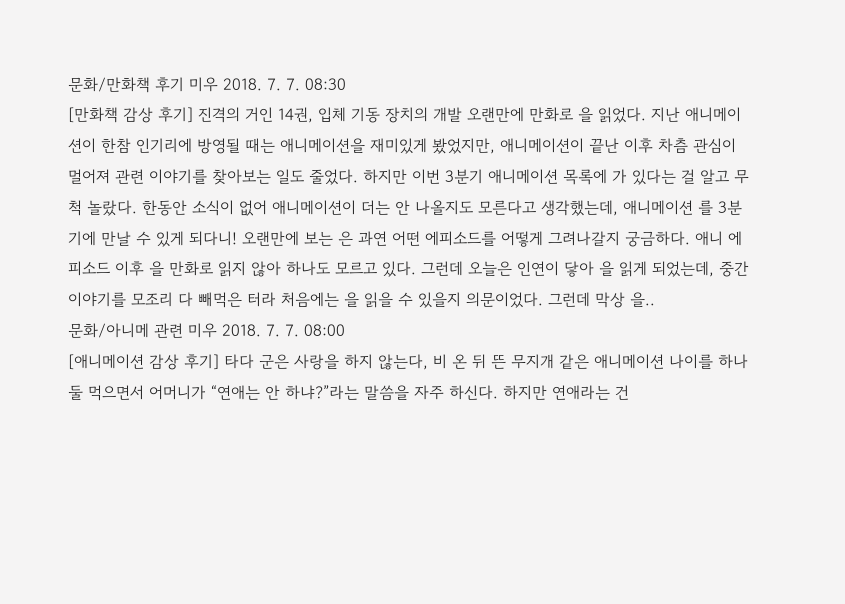문화/만화책 후기 미우 2018. 7. 7. 08:30
[만화책 감상 후기] 진격의 거인 14권, 입체 기동 장치의 개발 오랜만에 만화로 을 읽었다. 지난 애니메이션이 한참 인기리에 방영될 때는 애니메이션을 재미있게 봤었지만, 애니메이션이 끝난 이후 차츰 관심이 멀어져 관련 이야기를 찾아보는 일도 줄었다. 하지만 이번 3분기 애니메이션 목록에 가 있다는 걸 알고 무척 놀랐다. 한동안 소식이 없어 애니메이션이 더는 안 나올지도 모른다고 생각했는데, 애니메이션 를 3분기에 만날 수 있게 되다니! 오랜만에 보는 은 과연 어떤 에피소드를 어떻게 그려나갈지 궁금하다. 애니 에피소드 이후 을 만화로 읽지 않아 하나도 모르고 있다. 그런데 오늘은 인연이 닿아 을 읽게 되었는데, 중간 이야기를 모조리 다 빼먹은 터라 처음에는 을 읽을 수 있을지 의문이었다. 그런데 막상 을..
문화/아니메 관련 미우 2018. 7. 7. 08:00
[애니메이션 감상 후기] 타다 군은 사랑을 하지 않는다, 비 온 뒤 뜬 무지개 같은 애니메이션 나이를 하나둘 먹으면서 어머니가 “연애는 안 하냐?”라는 말씀을 자주 하신다. 하지만 연애라는 건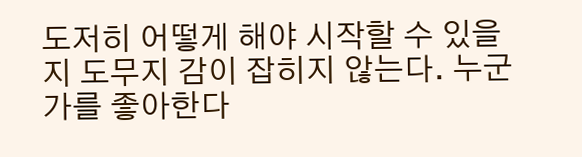도저히 어떻게 해야 시작할 수 있을지 도무지 감이 잡히지 않는다. 누군가를 좋아한다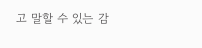고 말할 수 있는 감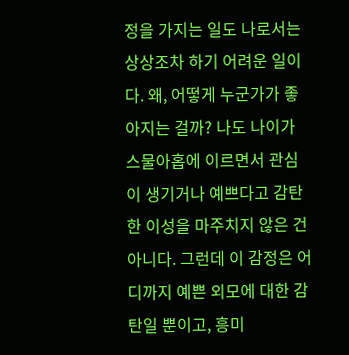정을 가지는 일도 나로서는 상상조차 하기 어려운 일이다. 왜, 어떻게 누군가가 좋아지는 걸까? 나도 나이가 스물아홉에 이르면서 관심이 생기거나 예쁘다고 감탄한 이성을 마주치지 않은 건 아니다. 그런데 이 감정은 어디까지 예쁜 외모에 대한 감탄일 뿐이고, 흥미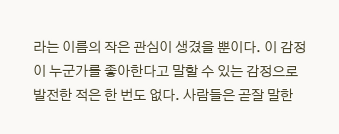라는 이름의 작은 관심이 생겼을 뿐이다. 이 감정이 누군가를 좋아한다고 말할 수 있는 감정으로 발전한 적은 한 번도 없다. 사람들은 곧잘 말한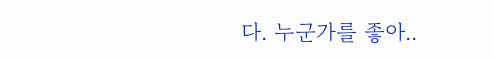다. 누군가를 좋아..